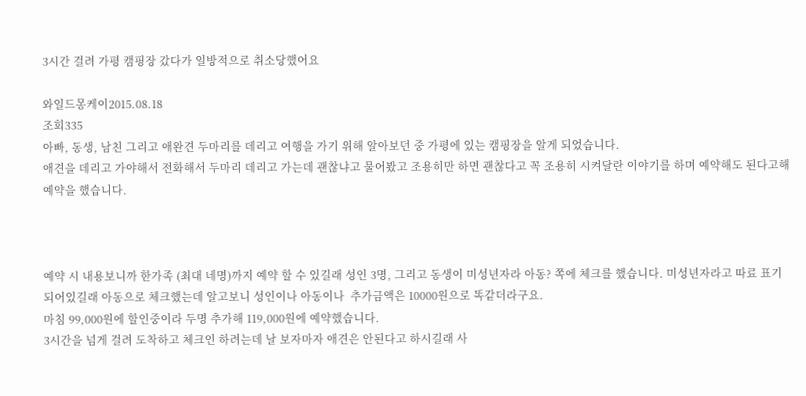3시간 걸려 가평 캠핑장 갔다가 일방적으로 취소당했어요

와일드몽케이2015.08.18
조회335
아빠, 동생, 남친 그리고 애완견 두마리를 데리고 여행을 가기 위해 알아보던 중 가평에 있는 캠핑장을 알게 되었습니다.
애견을 데리고 가야해서 전화해서 두마리 데리고 가는데 괜찮냐고 물어봤고 조용히만 하면 괜찮다고 꼭 조용히 시켜달란 이야기를 하며 예약해도 된다고해 예약을 했습니다.



예약 시 내용보니까 한가족 (최대 네명)까지 예약 할 수 있길래 성인 3명, 그리고 동생이 미성년자라 아동? 쪽에 체크를 했습니다. 미성년자라고 따료 표기되어있길래 아동으로 체크했는데 알고보니 성인이나 아동이나  추가금액은 10000원으로 똑같더라구요.
마침 99,000원에 할인중이라 두명 추가해 119,000원에 예약했습니다.
3시간을 넘게 걸려 도착하고 체크인 하려는데 날 보자마자 애견은 안된다고 하시길래 사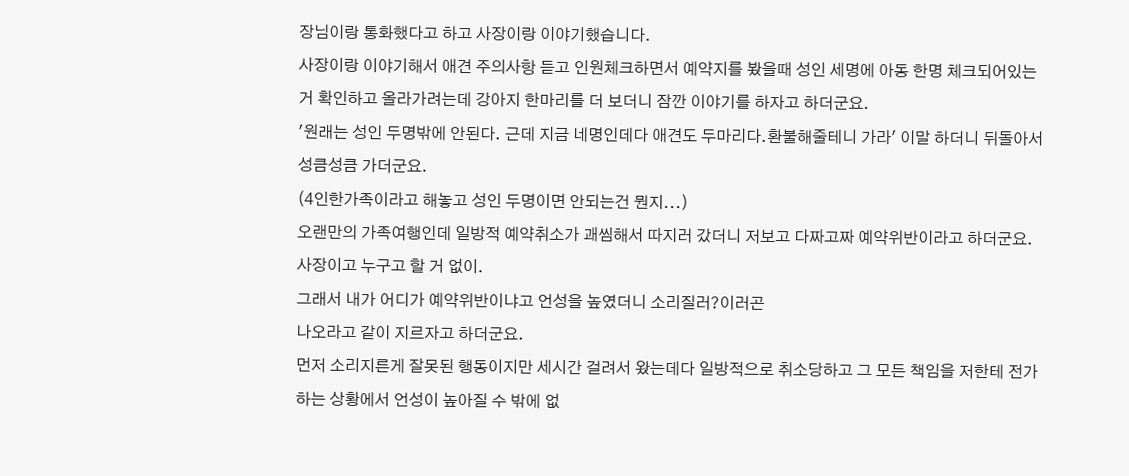장님이랑 통화했다고 하고 사장이랑 이야기했습니다.
사장이랑 이야기해서 애견 주의사항 듣고 인원체크하면서 예약지를 봤을때 성인 세명에 아동 한명 체크되어있는거 확인하고 올라가려는데 강아지 한마리를 더 보더니 잠깐 이야기를 하자고 하더군요.
'원래는 성인 두명밖에 안된다. 근데 지금 네명인데다 애견도 두마리다.환불해줄테니 가라' 이말 하더니 뒤돌아서 성큼성큼 가더군요.
(4인한가족이라고 해놓고 성인 두명이면 안되는건 뭔지...)
오랜만의 가족여행인데 일방적 예약취소가 괘씸해서 따지러 갔더니 저보고 다짜고짜 예약위반이라고 하더군요. 사장이고 누구고 할 거 없이.
그래서 내가 어디가 예약위반이냐고 언성을 높였더니 소리질러?이러곤
나오라고 같이 지르자고 하더군요.
먼저 소리지른게 잘못된 행동이지만 세시간 걸려서 왔는데다 일방적으로 취소당하고 그 모든 책임을 저한테 전가하는 상황에서 언성이 높아질 수 밖에 없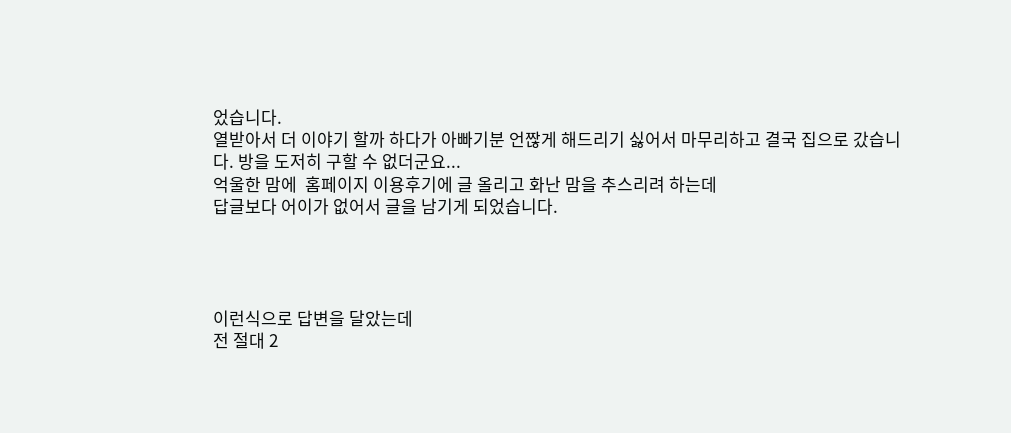었습니다.
열받아서 더 이야기 할까 하다가 아빠기분 언짢게 해드리기 싫어서 마무리하고 결국 집으로 갔습니다. 방을 도저히 구할 수 없더군요...
억울한 맘에  홈페이지 이용후기에 글 올리고 화난 맘을 추스리려 하는데
답글보다 어이가 없어서 글을 남기게 되었습니다.




이런식으로 답변을 달았는데
전 절대 2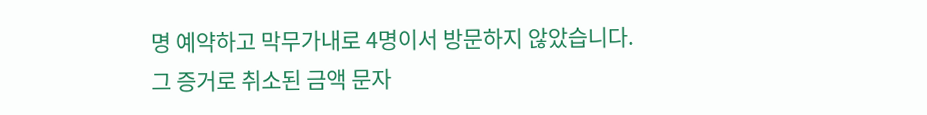명 예약하고 막무가내로 4명이서 방문하지 않았습니다.
그 증거로 취소된 금액 문자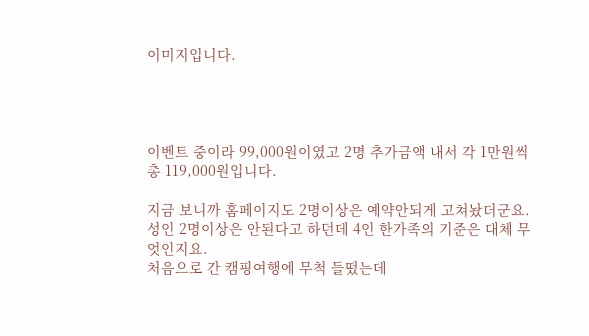이미지입니다.




이벤트 중이라 99,000원이였고 2명 추가금액 내서 각 1만원씩 총 119,000원입니다.

지금 보니까 홈페이지도 2명이상은 예약안되게 고쳐놨더군요.
성인 2명이상은 안된다고 하던데 4인 한가족의 기준은 대체 무엇인지요.
처음으로 간 캠핑여행에 무척 들떴는데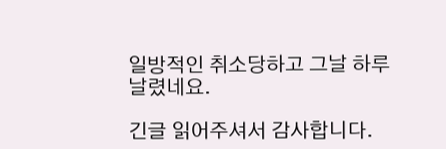일방적인 취소당하고 그날 하루 날렸네요.

긴글 읽어주셔서 감사합니다.